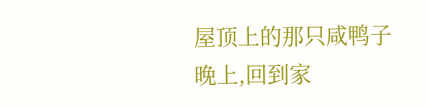屋顶上的那只咸鸭子
晚上,回到家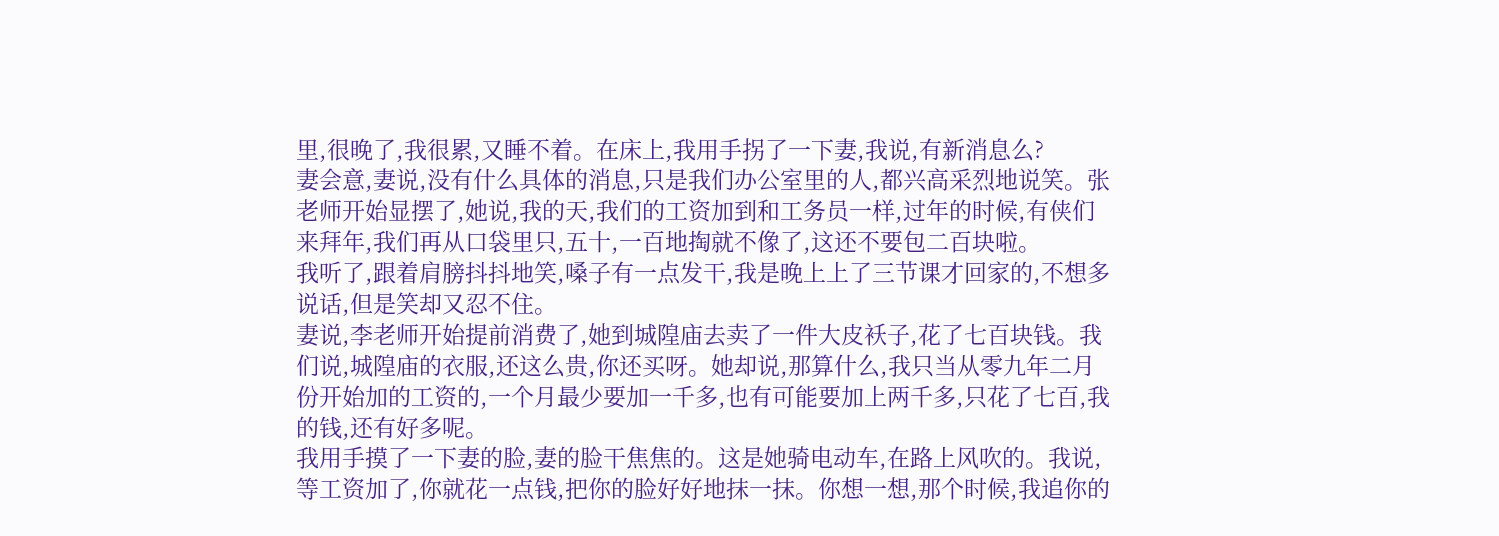里,很晚了,我很累,又睡不着。在床上,我用手拐了一下妻,我说,有新消息么?
妻会意,妻说,没有什么具体的消息,只是我们办公室里的人,都兴高采烈地说笑。张老师开始显摆了,她说,我的天,我们的工资加到和工务员一样,过年的时候,有侠们来拜年,我们再从口袋里只,五十,一百地掏就不像了,这还不要包二百块啦。
我听了,跟着肩膀抖抖地笑,嗓子有一点发干,我是晚上上了三节课才回家的,不想多说话,但是笑却又忍不住。
妻说,李老师开始提前消费了,她到城隍庙去卖了一件大皮袄子,花了七百块钱。我们说,城隍庙的衣服,还这么贵,你还买呀。她却说,那算什么,我只当从零九年二月份开始加的工资的,一个月最少要加一千多,也有可能要加上两千多,只花了七百,我的钱,还有好多呢。
我用手摸了一下妻的脸,妻的脸干焦焦的。这是她骑电动车,在路上风吹的。我说,等工资加了,你就花一点钱,把你的脸好好地抹一抹。你想一想,那个时候,我追你的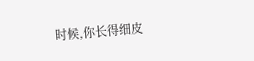时候,你长得细皮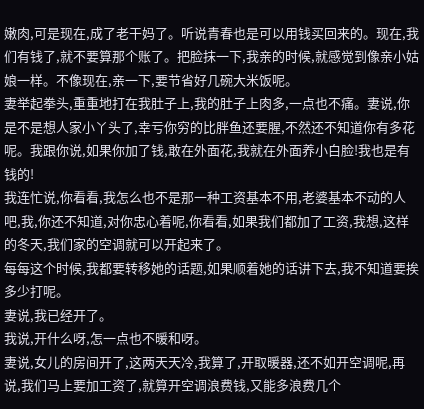嫩肉,可是现在,成了老干妈了。听说青春也是可以用钱买回来的。现在,我们有钱了,就不要算那个账了。把脸抹一下,我亲的时候,就感觉到像亲小姑娘一样。不像现在,亲一下,要节省好几碗大米饭呢。
妻举起拳头,重重地打在我肚子上,我的肚子上肉多,一点也不痛。妻说,你是不是想人家小丫头了,幸亏你穷的比胖鱼还要腥,不然还不知道你有多花呢。我跟你说,如果你加了钱,敢在外面花,我就在外面养小白脸!我也是有钱的!
我连忙说,你看看,我怎么也不是那一种工资基本不用,老婆基本不动的人吧,我,你还不知道,对你忠心着呢,你看看,如果我们都加了工资,我想,这样的冬天,我们家的空调就可以开起来了。
每每这个时候,我都要转移她的话题,如果顺着她的话讲下去,我不知道要挨多少打呢。
妻说,我已经开了。
我说,开什么呀,怎一点也不暖和呀。
妻说,女儿的房间开了,这两天天冷,我算了,开取暖器,还不如开空调呢,再说,我们马上要加工资了,就算开空调浪费钱,又能多浪费几个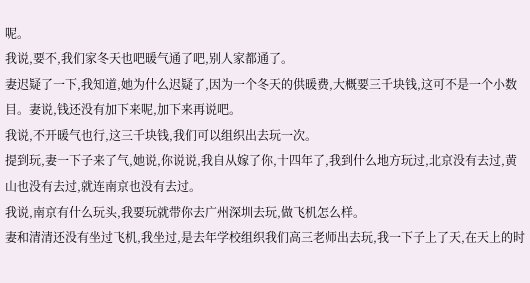呢。
我说,要不,我们家冬天也吧暖气通了吧,别人家都通了。
妻迟疑了一下,我知道,她为什么迟疑了,因为一个冬天的供暖费,大概要三千块钱,这可不是一个小数目。妻说,钱还没有加下来呢,加下来再说吧。
我说,不开暖气也行,这三千块钱,我们可以组织出去玩一次。
提到玩,妻一下子来了气,她说,你说说,我自从嫁了你,十四年了,我到什么地方玩过,北京没有去过,黄山也没有去过,就连南京也没有去过。
我说,南京有什么玩头,我要玩就带你去广州深圳去玩,做飞机怎么样。
妻和清清还没有坐过飞机,我坐过,是去年学校组织我们高三老师出去玩,我一下子上了天,在天上的时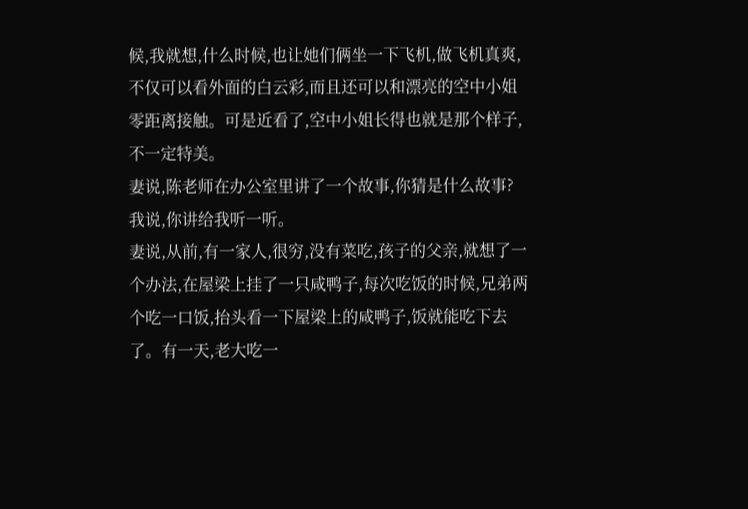候,我就想,什么时候,也让她们俩坐一下飞机,做飞机真爽,不仅可以看外面的白云彩,而且还可以和漂亮的空中小姐零距离接触。可是近看了,空中小姐长得也就是那个样子,不一定特美。
妻说,陈老师在办公室里讲了一个故事,你猜是什么故事?
我说,你讲给我听一听。
妻说,从前,有一家人,很穷,没有菜吃,孩子的父亲,就想了一个办法,在屋梁上挂了一只咸鸭子,每次吃饭的时候,兄弟两个吃一口饭,抬头看一下屋梁上的咸鸭子,饭就能吃下去了。有一天,老大吃一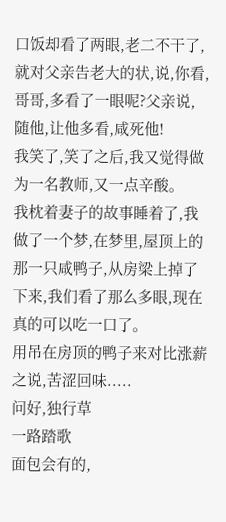口饭却看了两眼,老二不干了,就对父亲告老大的状,说,你看,哥哥,多看了一眼呢?父亲说,随他,让他多看,咸死他!
我笑了,笑了之后,我又觉得做为一名教师,又一点辛酸。
我枕着妻子的故事睡着了,我做了一个梦,在梦里,屋顶上的那一只咸鸭子,从房梁上掉了下来,我们看了那么多眼,现在真的可以吃一口了。
用吊在房顶的鸭子来对比涨薪之说,苦涩回味.....
问好,独行草
一路踏歌
面包会有的,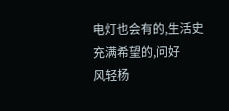电灯也会有的,生活史充满希望的,问好
风轻杨